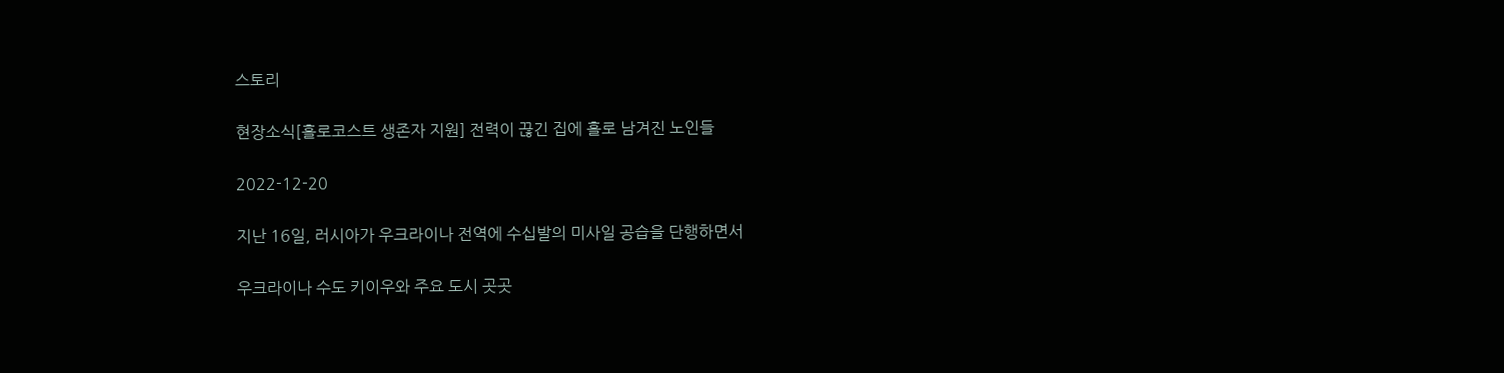스토리

현장소식[홀로코스트 생존자 지원] 전력이 끊긴 집에 홀로 남겨진 노인들

2022-12-20

지난 16일, 러시아가 우크라이나 전역에 수십발의 미사일 공습을 단행하면서

우크라이나 수도 키이우와 주요 도시 곳곳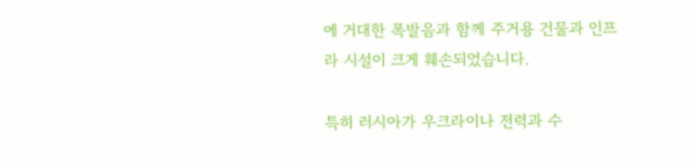에 거대한 폭발음과 함께 주거용 건물과 인프라 시설이 크게 훼손되었습니다.

특히 러시아가 우크라이나 전력과 수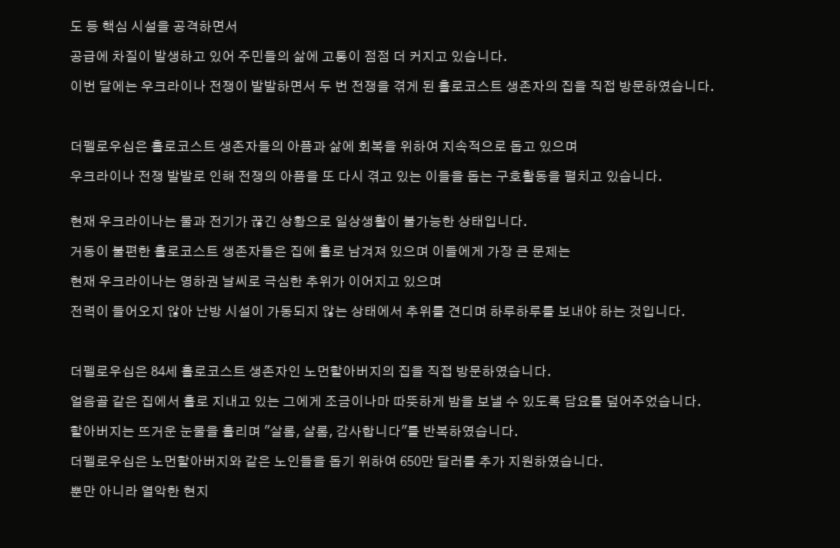도 등 핵심 시설을 공격하면서

공급에 차질이 발생하고 있어 주민들의 삶에 고통이 점점 더 커지고 있습니다.

이번 달에는 우크라이나 전쟁이 발발하면서 두 번 전쟁을 겪게 된 홀로코스트 생존자의 집을 직접 방문하였습니다.



더펠로우십은 홀로코스트 생존자들의 아픔과 삶에 회복을 위하여 지속적으로 돕고 있으며

우크라이나 전쟁 발발로 인해 전쟁의 아픔을 또 다시 겪고 있는 이들을 돕는 구호활동을 펼치고 있습니다.


현재 우크라이나는 물과 전기가 끊긴 상황으로 일상생활이 불가능한 상태입니다.

거동이 불편한 홀로코스트 생존자들은 집에 홀로 남겨져 있으며 이들에게 가장 큰 문제는

현재 우크라이나는 영하권 날씨로 극심한 추위가 이어지고 있으며

전력이 들어오지 않아 난방 시설이 가동되지 않는 상태에서 추위를 견디며 하루하루를 보내야 하는 것입니다.



더펠로우십은 84세 홀로코스트 생존자인 노먼할아버지의 집을 직접 방문하였습니다.

얼음골 같은 집에서 홀로 지내고 있는 그에게 조금이나마 따뜻하게 밤을 보낼 수 있도록 담요를 덮어주었습니다.

할아버지는 뜨거운 눈물을 흘리며 "살롬, 샬롬, 감사합니다"를 반복하였습니다.

더펠로우십은 노먼할아버지와 같은 노인들을 돕기 위하여 650만 달러를 추가 지원하였습니다.

뿐만 아니라 열악한 현지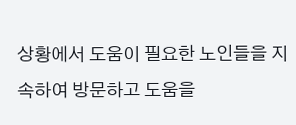상황에서 도움이 필요한 노인들을 지속하여 방문하고 도움을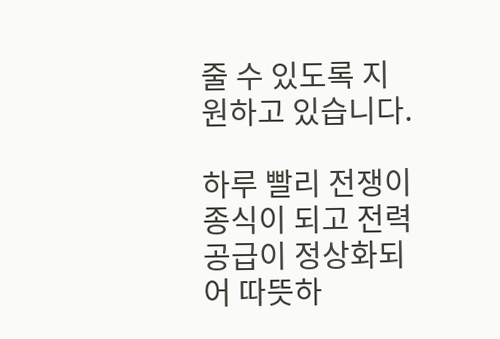줄 수 있도록 지원하고 있습니다.

하루 빨리 전쟁이 종식이 되고 전력 공급이 정상화되어 따뜻하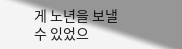게 노년을 보낼 수 있었으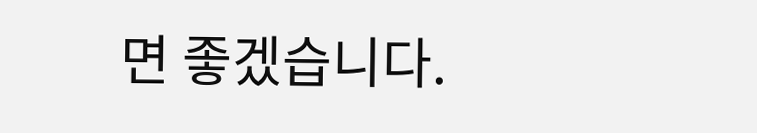면 좋겠습니다.